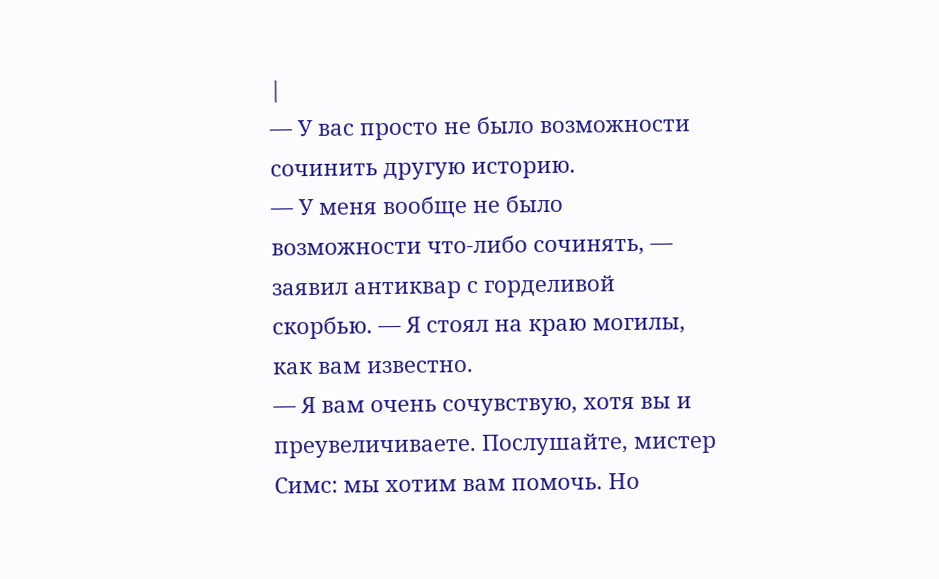|
— У вас просто не было возможности сочинить другую историю.
— У меня вообще не было возможности что-либо сочинять, — заявил антиквар с горделивой скорбью. — Я стоял на краю могилы, как вам известно.
— Я вам очень сочувствую, хотя вы и преувеличиваете. Послушайте, мистер Симс: мы хотим вам помочь. Но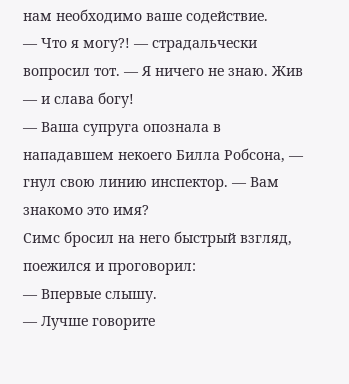нам необходимо ваше содействие.
— Что я могу?! — страдальчески вопросил тот. — Я ничего не знаю. Жив — и слава богу!
— Ваша супруга опознала в нападавшем некоего Билла Робсона, — гнул свою линию инспектор. — Вам знакомо это имя?
Симс бросил на него быстрый взгляд, поежился и проговорил:
— Впервые слышу.
— Лучше говорите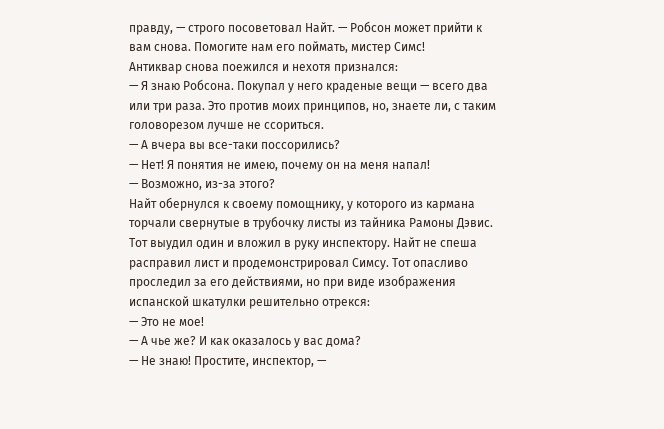правду, — строго посоветовал Найт. — Робсон может прийти к вам снова. Помогите нам его поймать, мистер Симс!
Антиквар снова поежился и нехотя признался:
— Я знаю Робсона. Покупал у него краденые вещи — всего два или три раза. Это против моих принципов, но, знаете ли, с таким головорезом лучше не ссориться.
— А вчера вы все-таки поссорились?
— Нет! Я понятия не имею, почему он на меня напал!
— Возможно, из-за этого?
Найт обернулся к своему помощнику, у которого из кармана торчали свернутые в трубочку листы из тайника Рамоны Дэвис. Тот выудил один и вложил в руку инспектору. Найт не спеша расправил лист и продемонстрировал Симсу. Тот опасливо проследил за его действиями, но при виде изображения испанской шкатулки решительно отрекся:
— Это не мое!
— А чье же? И как оказалось у вас дома?
— Не знаю! Простите, инспектор, —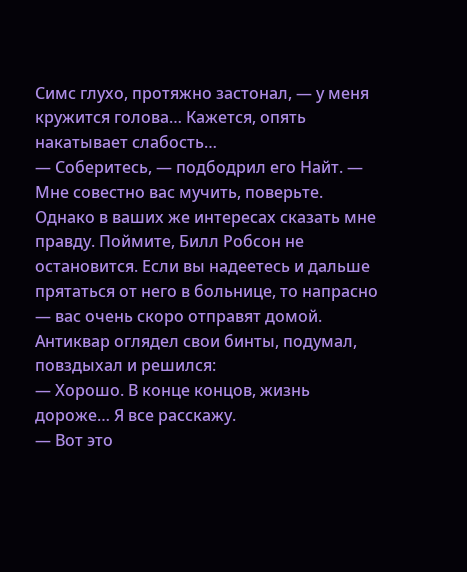Симс глухо, протяжно застонал, — у меня кружится голова… Кажется, опять накатывает слабость…
— Соберитесь, — подбодрил его Найт. — Мне совестно вас мучить, поверьте. Однако в ваших же интересах сказать мне правду. Поймите, Билл Робсон не остановится. Если вы надеетесь и дальше прятаться от него в больнице, то напрасно — вас очень скоро отправят домой.
Антиквар оглядел свои бинты, подумал, повздыхал и решился:
— Хорошо. В конце концов, жизнь дороже… Я все расскажу.
— Вот это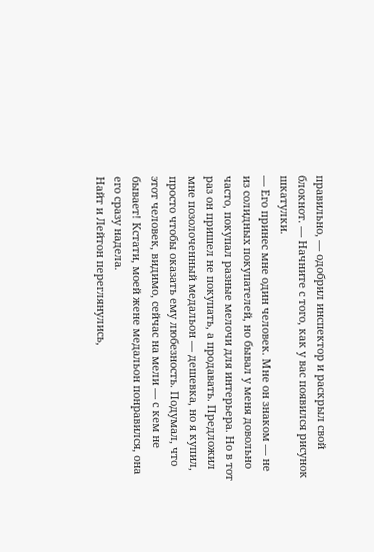правильно, — одобрил инспектор и раскрыл свой блокнот. — Начните с того, как у вас появился рисунок шкатулки.
— Его принес мне один человек. Мне он знаком — не из солидных покупателей, но бывал у меня довольно часто, покупал разные мелочи для интерьера. Но в тот раз он пришел не покупать, а продавать. Предложил мне позолоченный медальон — дешевка, но я купил, просто чтобы оказать ему любезность. Подумал, что этот человек, видимо, сейчас на мели — с кем не бывает! Кстати, моей жене медальон понравился, она его сразу надела.
Найт и Лейтон переглянулись,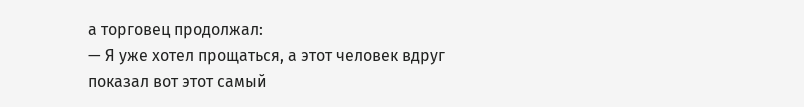а торговец продолжал:
— Я уже хотел прощаться, а этот человек вдруг показал вот этот самый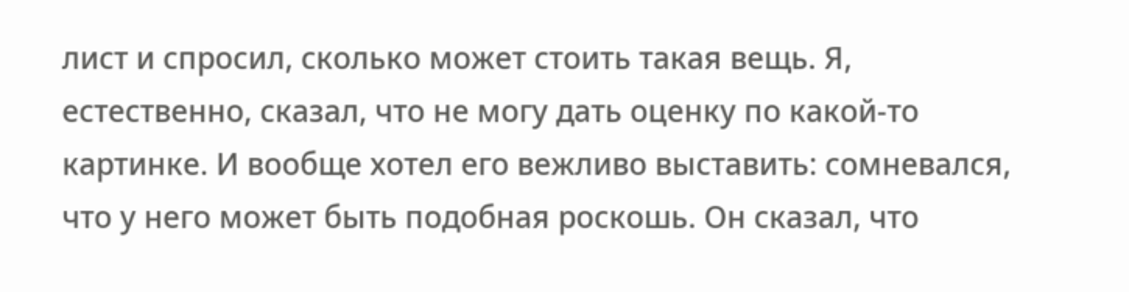лист и спросил, сколько может стоить такая вещь. Я, естественно, сказал, что не могу дать оценку по какой-то картинке. И вообще хотел его вежливо выставить: сомневался, что у него может быть подобная роскошь. Он сказал, что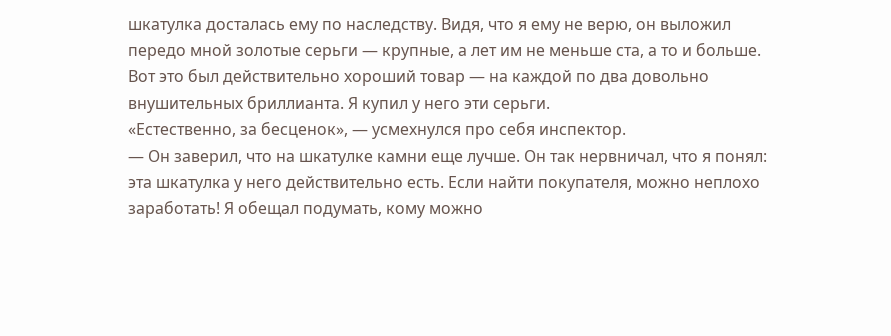шкатулка досталась ему по наследству. Видя, что я ему не верю, он выложил передо мной золотые серьги — крупные, а лет им не меньше ста, а то и больше. Вот это был действительно хороший товар — на каждой по два довольно внушительных бриллианта. Я купил у него эти серьги.
«Естественно, за бесценок», — усмехнулся про себя инспектор.
— Он заверил, что на шкатулке камни еще лучше. Он так нервничал, что я понял: эта шкатулка у него действительно есть. Если найти покупателя, можно неплохо заработать! Я обещал подумать, кому можно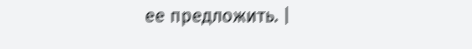ее предложить. |